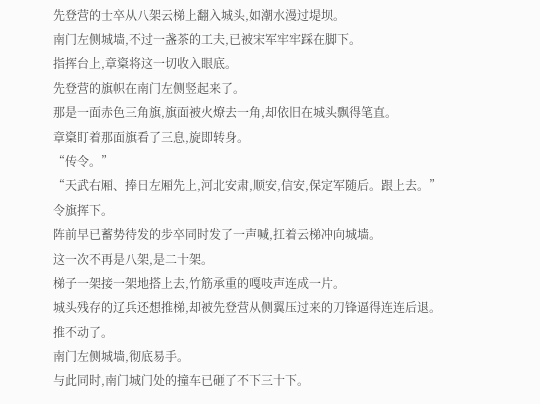先登营的士卒从八架云梯上翻入城头,如潮水漫过堤坝。
南门左侧城墙,不过一盏茶的工夫,已被宋军牢牢踩在脚下。
指挥台上,章楶将这一切收入眼底。
先登营的旗帜在南门左侧竖起来了。
那是一面赤色三角旗,旗面被火燎去一角,却依旧在城头飘得笔直。
章楶盯着那面旗看了三息,旋即转身。
“传令。”
“天武右厢、捧日左厢先上,河北安肃,顺安,信安,保定军随后。跟上去。”
令旗挥下。
阵前早已蓄势待发的步卒同时发了一声喊,扛着云梯冲向城墙。
这一次不再是八架,是二十架。
梯子一架接一架地搭上去,竹筋承重的嘎吱声连成一片。
城头残存的辽兵还想推梯,却被先登营从侧翼压过来的刀锋逼得连连后退。
推不动了。
南门左侧城墙,彻底易手。
与此同时,南门城门处的撞车已砸了不下三十下。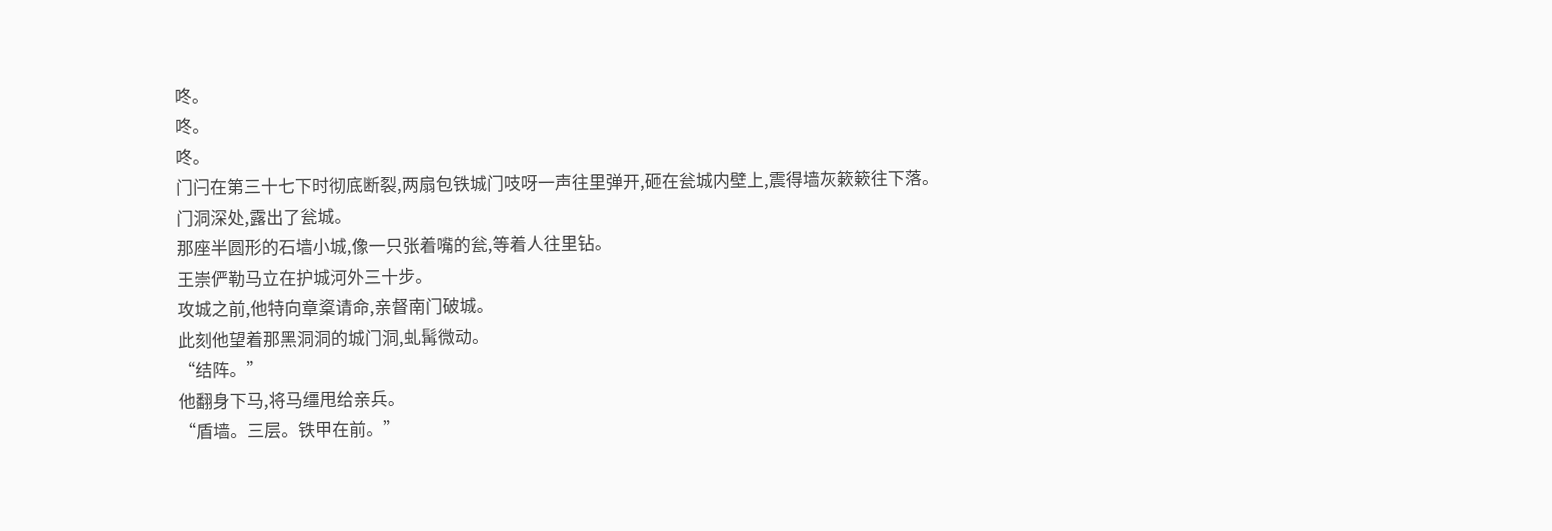咚。
咚。
咚。
门闩在第三十七下时彻底断裂,两扇包铁城门吱呀一声往里弹开,砸在瓮城内壁上,震得墙灰簌簌往下落。
门洞深处,露出了瓮城。
那座半圆形的石墙小城,像一只张着嘴的瓮,等着人往里钻。
王崇俨勒马立在护城河外三十步。
攻城之前,他特向章楶请命,亲督南门破城。
此刻他望着那黑洞洞的城门洞,虬髯微动。
“结阵。”
他翻身下马,将马缰甩给亲兵。
“盾墙。三层。铁甲在前。”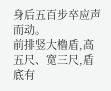身后五百步卒应声而动。
前排竖大橹盾,高五尺、宽三尺,盾底有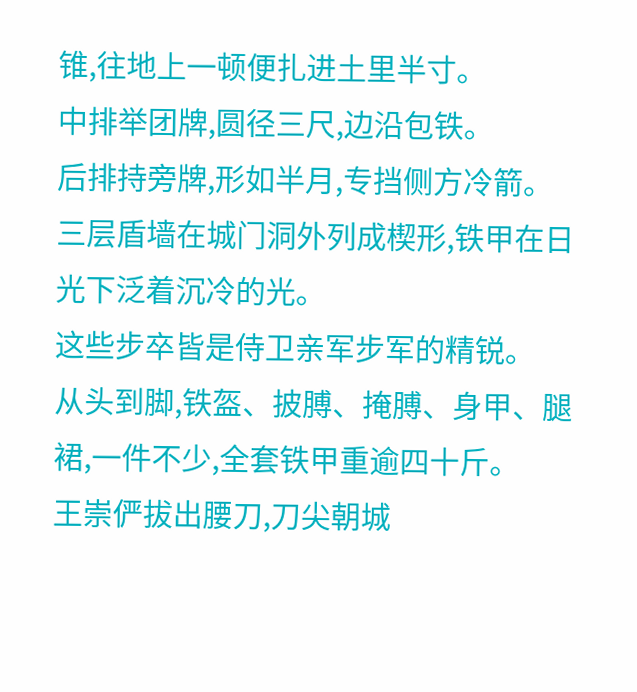锥,往地上一顿便扎进土里半寸。
中排举团牌,圆径三尺,边沿包铁。
后排持旁牌,形如半月,专挡侧方冷箭。
三层盾墙在城门洞外列成楔形,铁甲在日光下泛着沉冷的光。
这些步卒皆是侍卫亲军步军的精锐。
从头到脚,铁盔、披膊、掩膊、身甲、腿裙,一件不少,全套铁甲重逾四十斤。
王崇俨拔出腰刀,刀尖朝城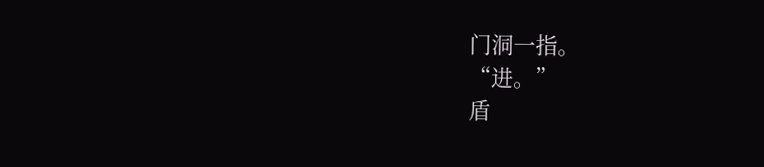门洞一指。
“进。”
盾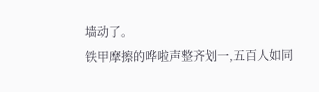墙动了。
铁甲摩擦的哗啦声整齐划一,五百人如同